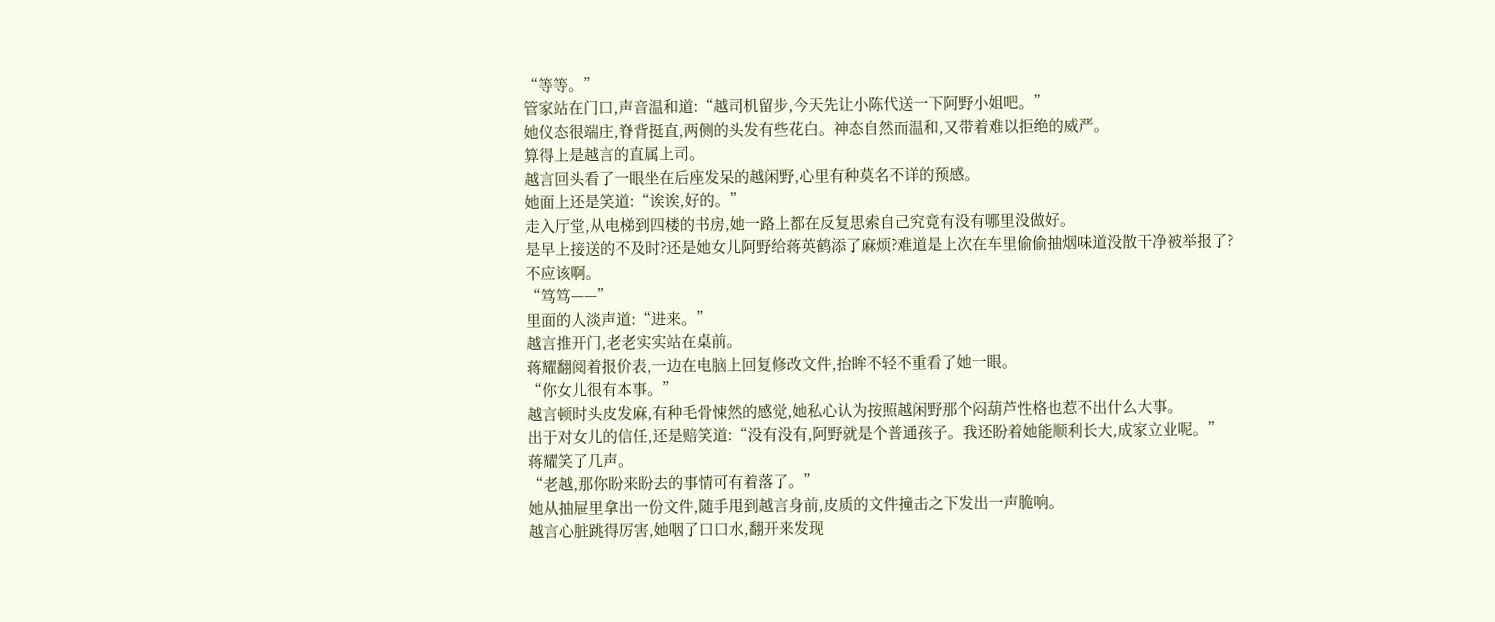“等等。”
管家站在门口,声音温和道:“越司机留步,今天先让小陈代送一下阿野小姐吧。”
她仪态很端庄,脊背挺直,两侧的头发有些花白。神态自然而温和,又带着难以拒绝的威严。
算得上是越言的直属上司。
越言回头看了一眼坐在后座发呆的越闲野,心里有种莫名不详的预感。
她面上还是笑道:“诶诶,好的。”
走入厅堂,从电梯到四楼的书房,她一路上都在反复思索自己究竟有没有哪里没做好。
是早上接送的不及时?还是她女儿阿野给蒋英鹤添了麻烦?难道是上次在车里偷偷抽烟味道没散干净被举报了?
不应该啊。
“笃笃——”
里面的人淡声道:“进来。”
越言推开门,老老实实站在桌前。
蒋耀翻阅着报价表,一边在电脑上回复修改文件,抬眸不轻不重看了她一眼。
“你女儿很有本事。”
越言顿时头皮发麻,有种毛骨悚然的感觉,她私心认为按照越闲野那个闷葫芦性格也惹不出什么大事。
出于对女儿的信任,还是赔笑道:“没有没有,阿野就是个普通孩子。我还盼着她能顺利长大,成家立业呢。”
蒋耀笑了几声。
“老越,那你盼来盼去的事情可有着落了。”
她从抽屉里拿出一份文件,随手甩到越言身前,皮质的文件撞击之下发出一声脆响。
越言心脏跳得厉害,她咽了口口水,翻开来发现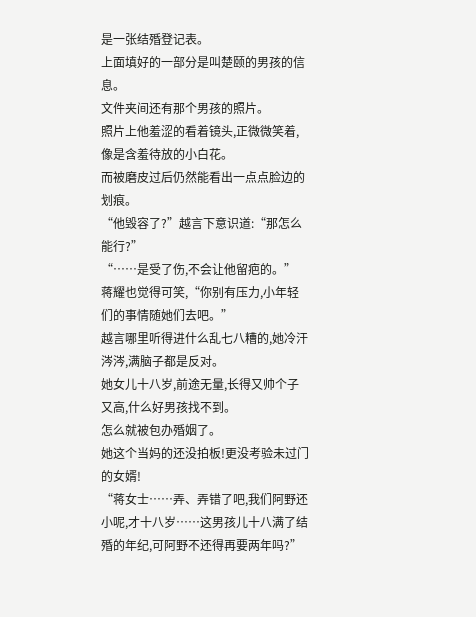是一张结殙登记表。
上面填好的一部分是叫楚颐的男孩的信息。
文件夹间还有那个男孩的照片。
照片上他羞涩的看着镜头,正微微笑着,像是含羞待放的小白花。
而被磨皮过后仍然能看出一点点脸边的划痕。
“他毁容了?”越言下意识道:“那怎么能行?”
“……是受了伤,不会让他留疤的。”
蒋耀也觉得可笑,“你别有压力,小年轻们的事情随她们去吧。”
越言哪里听得进什么乱七八糟的,她冷汗涔涔,满脑子都是反对。
她女儿十八岁,前途无量,长得又帅个子又高,什么好男孩找不到。
怎么就被包办殙姻了。
她这个当妈的还没拍板!更没考验未过门的女婿!
“蒋女士……弄、弄错了吧,我们阿野还小呢,才十八岁……这男孩儿十八满了结殙的年纪,可阿野不还得再要两年吗?”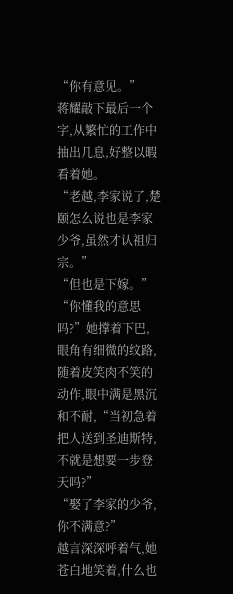“你有意见。”
蒋耀敲下最后一个字,从繁忙的工作中抽出几息,好整以暇看着她。
“老越,李家说了,楚颐怎么说也是李家少爷,虽然才认祖归宗。”
“但也是下嫁。”
“你懂我的意思吗?”她撑着下巴,眼角有细微的纹路,随着皮笑肉不笑的动作,眼中满是黑沉和不耐,“当初急着把人送到圣迪斯特,不就是想要一步登天吗?”
“娶了李家的少爷,你不满意?”
越言深深呼着气,她苍白地笑着,什么也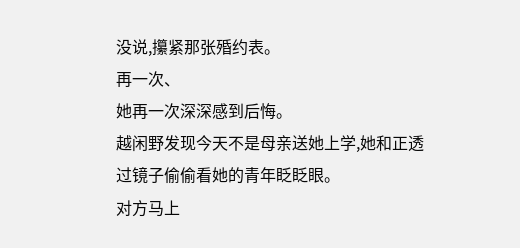没说,攥紧那张殙约表。
再一次、
她再一次深深感到后悔。
越闲野发现今天不是母亲送她上学,她和正透过镜子偷偷看她的青年眨眨眼。
对方马上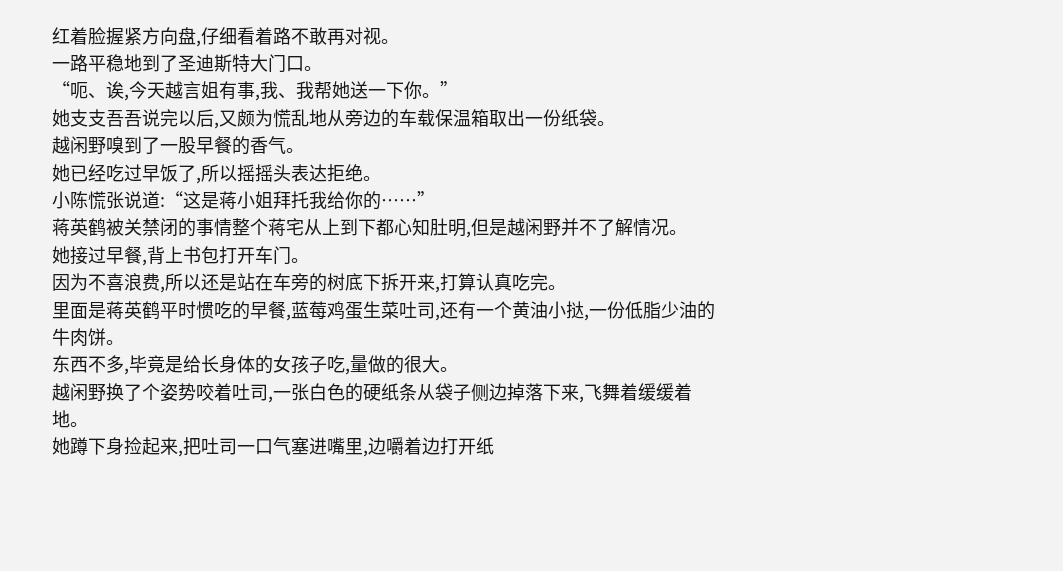红着脸握紧方向盘,仔细看着路不敢再对视。
一路平稳地到了圣迪斯特大门口。
“呃、诶,今天越言姐有事,我、我帮她送一下你。”
她支支吾吾说完以后,又颇为慌乱地从旁边的车载保温箱取出一份纸袋。
越闲野嗅到了一股早餐的香气。
她已经吃过早饭了,所以摇摇头表达拒绝。
小陈慌张说道:“这是蒋小姐拜托我给你的……”
蒋英鹤被关禁闭的事情整个蒋宅从上到下都心知肚明,但是越闲野并不了解情况。
她接过早餐,背上书包打开车门。
因为不喜浪费,所以还是站在车旁的树底下拆开来,打算认真吃完。
里面是蒋英鹤平时惯吃的早餐,蓝莓鸡蛋生菜吐司,还有一个黄油小挞,一份低脂少油的牛肉饼。
东西不多,毕竟是给长身体的女孩子吃,量做的很大。
越闲野换了个姿势咬着吐司,一张白色的硬纸条从袋子侧边掉落下来,飞舞着缓缓着地。
她蹲下身捡起来,把吐司一口气塞进嘴里,边嚼着边打开纸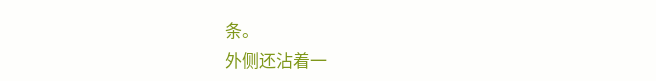条。
外侧还沾着一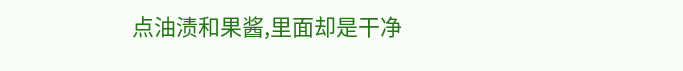点油渍和果酱,里面却是干净